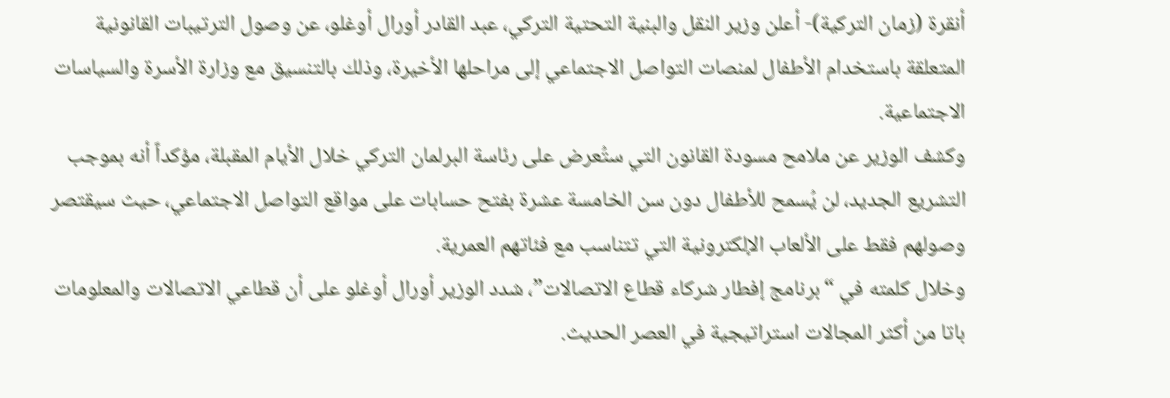أنقرة (زمان التركية)- أعلن وزير النقل والبنية التحتية التركي، عبد القادر أورال أوغلو، عن وصول الترتيبات القانونية المتعلقة باستخدام الأطفال لمنصات التواصل الاجتماعي إلى مراحلها الأخيرة، وذلك بالتنسيق مع وزارة الأسرة والسياسات الاجتماعية.
وكشف الوزير عن ملامح مسودة القانون التي ستُعرض على رئاسة البرلمان التركي خلال الأيام المقبلة، مؤكداً أنه بموجب التشريع الجديد، لن يُسمح للأطفال دون سن الخامسة عشرة بفتح حسابات على مواقع التواصل الاجتماعي، حيث سيقتصر وصولهم فقط على الألعاب الإلكترونية التي تتناسب مع فئاتهم العمرية.
وخلال كلمته في “برنامج إفطار شركاء قطاع الاتصالات”، شدد الوزير أورال أوغلو على أن قطاعي الاتصالات والمعلومات باتا من أكثر المجالات استراتيجية في العصر الحديث.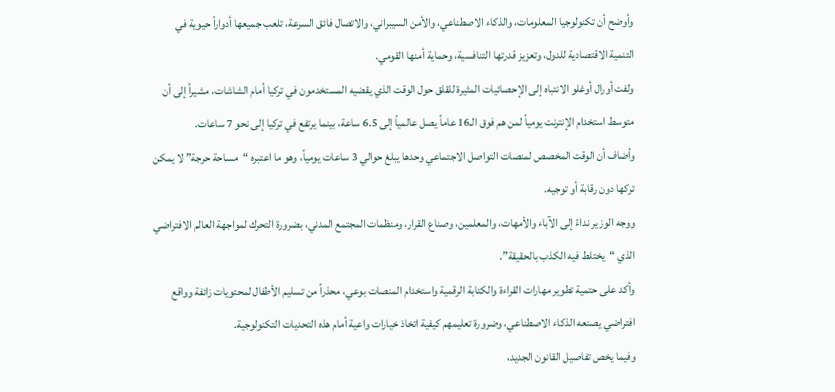وأوضح أن تكنولوجيا المعلومات، والذكاء الاصطناعي، والأمن السيبراني، والاتصال فائق السرعة، تلعب جميعها أدواراً حيوية في التنمية الاقتصادية للدول، وتعزيز قدرتها التنافسية، وحماية أمنها القومي.
ولفت أورال أوغلو الانتباه إلى الإحصائيات المثيرة للقلق حول الوقت الذي يقضيه المستخدمون في تركيا أمام الشاشات، مشيراً إلى أن متوسط استخدام الإنترنت يومياً لمن هم فوق الـ16 عاماً يصل عالمياً إلى 6.5 ساعة، بينما يرتفع في تركيا إلى نحو 7 ساعات.
وأضاف أن الوقت المخصص لمنصات التواصل الاجتماعي وحدها يبلغ حوالي 3 ساعات يومياً، وهو ما اعتبره “مساحة حرجة” لا يمكن تركها دون رقابة أو توجيه.
ووجه الوزير نداءً إلى الآباء والأمهات، والمعلمين، وصناع القرار، ومنظمات المجتمع المدني، بضرورة التحرك لمواجهة العالم الافتراضي الذي “يختلط فيه الكذب بالحقيقة”.
وأكد على حتمية تطوير مهارات القراءة والكتابة الرقمية واستخدام المنصات بوعي، محذراً من تسليم الأطفال لمحتويات زائفة وواقع افتراضي يصنعه الذكاء الاصطناعي، وضرورة تعليمهم كيفية اتخاذ خيارات واعية أمام هذه التحديات التكنولوجية.
وفيما يخص تفاصيل القانون الجديد،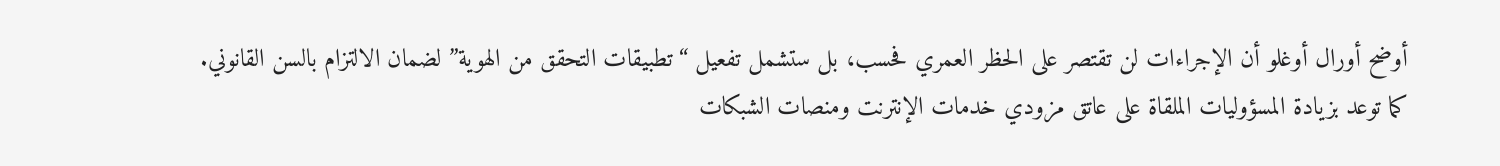أوضح أورال أوغلو أن الإجراءات لن تقتصر على الحظر العمري فحسب، بل ستشمل تفعيل “تطبيقات التحقق من الهوية” لضمان الالتزام بالسن القانوني.
كما توعد بزيادة المسؤوليات الملقاة على عاتق مزودي خدمات الإنترنت ومنصات الشبكات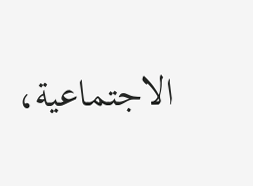الاجتماعية،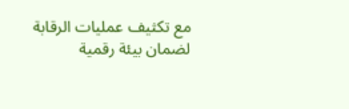مع تكثيف عمليات الرقابة لضمان بيئة رقمية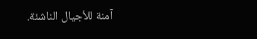آمنة للأجيال الناشئة.